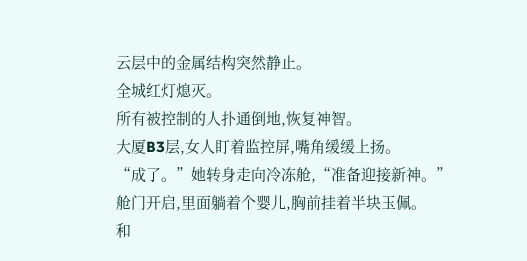云层中的金属结构突然静止。
全城红灯熄灭。
所有被控制的人扑通倒地,恢复神智。
大厦B3层,女人盯着监控屏,嘴角缓缓上扬。
“成了。”她转身走向冷冻舱,“准备迎接新神。”
舱门开启,里面躺着个婴儿,胸前挂着半块玉佩。
和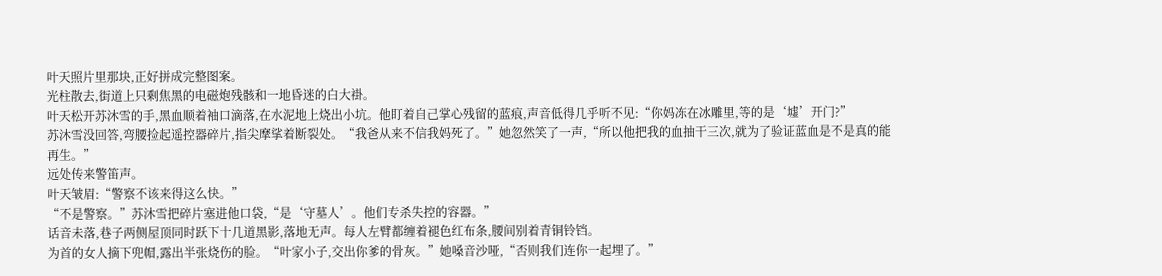叶天照片里那块,正好拼成完整图案。
光柱散去,街道上只剩焦黑的电磁炮残骸和一地昏迷的白大褂。
叶天松开苏沐雪的手,黑血顺着袖口滴落,在水泥地上烧出小坑。他盯着自己掌心残留的蓝痕,声音低得几乎听不见:“你妈冻在冰雕里,等的是‘墟’开门?”
苏沐雪没回答,弯腰捡起遥控器碎片,指尖摩挲着断裂处。“我爸从来不信我妈死了。”她忽然笑了一声,“所以他把我的血抽干三次,就为了验证蓝血是不是真的能再生。”
远处传来警笛声。
叶天皱眉:“警察不该来得这么快。”
“不是警察。”苏沐雪把碎片塞进他口袋,“是‘守墓人’。他们专杀失控的容器。”
话音未落,巷子两侧屋顶同时跃下十几道黑影,落地无声。每人左臂都缠着褪色红布条,腰间别着青铜铃铛。
为首的女人摘下兜帽,露出半张烧伤的脸。“叶家小子,交出你爹的骨灰。”她嗓音沙哑,“否则我们连你一起埋了。”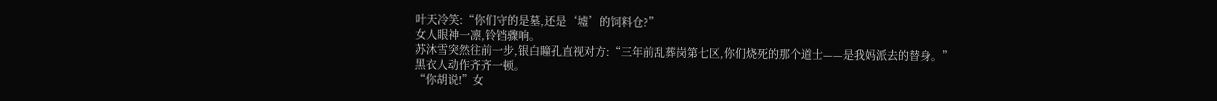叶天冷笑:“你们守的是墓,还是‘墟’的饲料仓?”
女人眼神一凛,铃铛骤响。
苏沐雪突然往前一步,银白瞳孔直视对方:“三年前乱葬岗第七区,你们烧死的那个道士——是我妈派去的替身。”
黑衣人动作齐齐一顿。
“你胡说!”女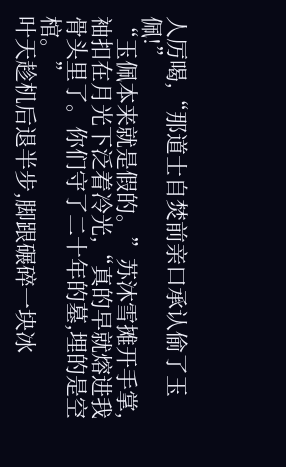人厉喝,“那道士自焚前亲口承认偷了玉佩!”
“玉佩本来就是假的。”苏沐雪摊开手掌,袖扣在月光下泛着冷光,“真的早就熔进我骨头里了。你们守了二十年的墓,埋的是空棺。”
叶天趁机后退半步,脚跟碾碎一块冰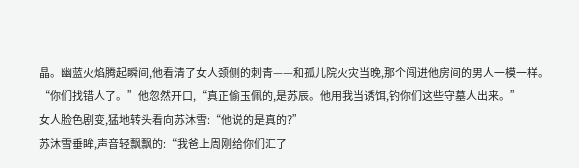晶。幽蓝火焰腾起瞬间,他看清了女人颈侧的刺青——和孤儿院火灾当晚,那个闯进他房间的男人一模一样。
“你们找错人了。”他忽然开口,“真正偷玉佩的,是苏辰。他用我当诱饵,钓你们这些守墓人出来。”
女人脸色剧变,猛地转头看向苏沐雪:“他说的是真的?”
苏沐雪垂眸,声音轻飘飘的:“我爸上周刚给你们汇了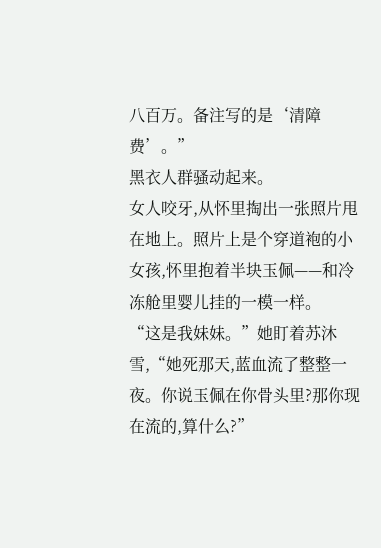八百万。备注写的是‘清障费’。”
黑衣人群骚动起来。
女人咬牙,从怀里掏出一张照片甩在地上。照片上是个穿道袍的小女孩,怀里抱着半块玉佩——和冷冻舱里婴儿挂的一模一样。
“这是我妹妹。”她盯着苏沐雪,“她死那天,蓝血流了整整一夜。你说玉佩在你骨头里?那你现在流的,算什么?”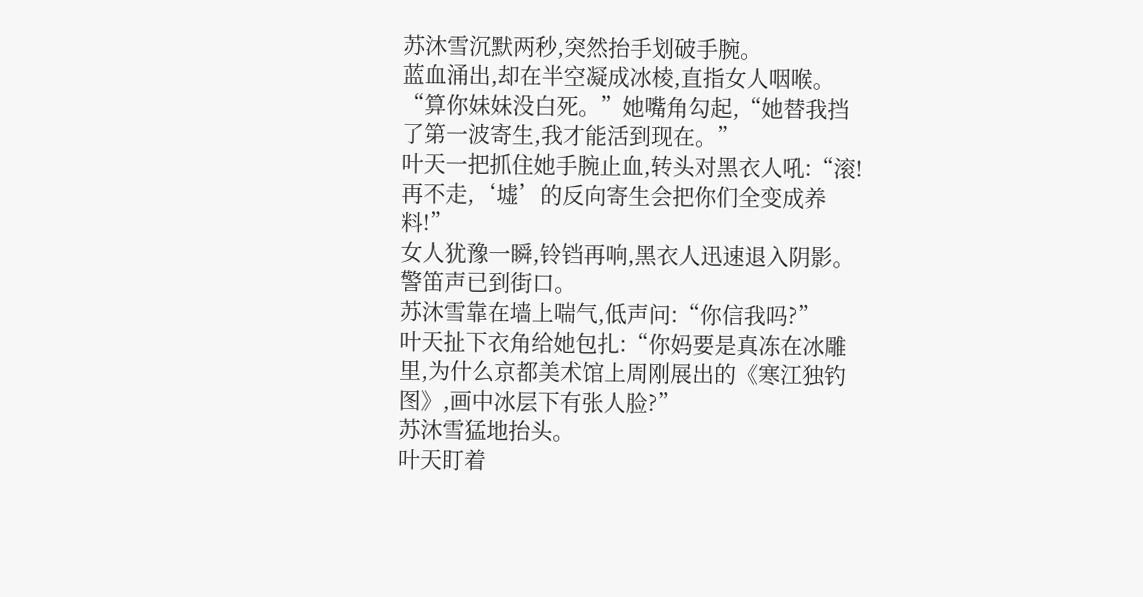苏沐雪沉默两秒,突然抬手划破手腕。
蓝血涌出,却在半空凝成冰棱,直指女人咽喉。
“算你妹妹没白死。”她嘴角勾起,“她替我挡了第一波寄生,我才能活到现在。”
叶天一把抓住她手腕止血,转头对黑衣人吼:“滚!再不走,‘墟’的反向寄生会把你们全变成养料!”
女人犹豫一瞬,铃铛再响,黑衣人迅速退入阴影。
警笛声已到街口。
苏沐雪靠在墙上喘气,低声问:“你信我吗?”
叶天扯下衣角给她包扎:“你妈要是真冻在冰雕里,为什么京都美术馆上周刚展出的《寒江独钓图》,画中冰层下有张人脸?”
苏沐雪猛地抬头。
叶天盯着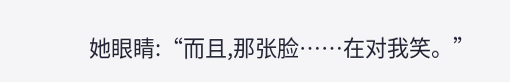她眼睛:“而且,那张脸……在对我笑。”